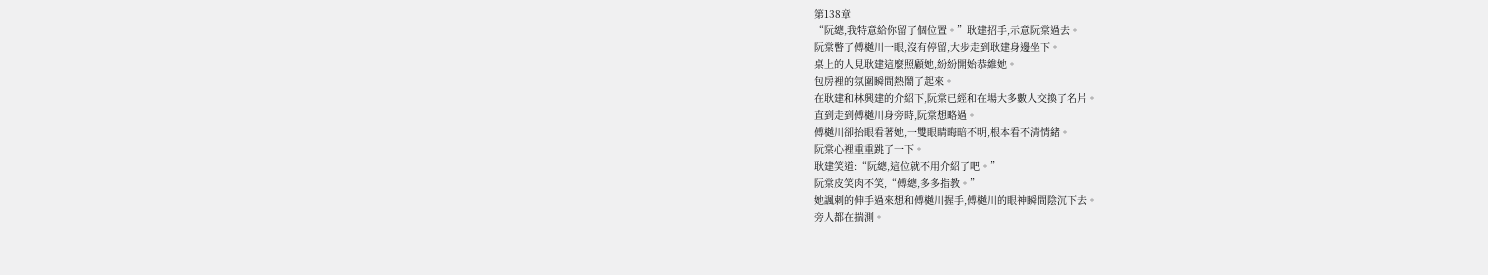第138章
“阮總,我特意給你留了個位置。”耿建招手,示意阮棠過去。
阮棠瞥了傅樾川一眼,沒有停留,大步走到耿建身邊坐下。
桌上的人見耿建這麼照顧她,紛紛開始恭維她。
包房裡的氛圍瞬間熱鬧了起來。
在耿建和林興建的介紹下,阮棠已經和在場大多數人交換了名片。
直到走到傅樾川身旁時,阮棠想略過。
傅樾川卻抬眼看著她,一雙眼睛晦暗不明,根本看不清情緒。
阮棠心裡重重跳了一下。
耿建笑道:“阮總,這位就不用介紹了吧。”
阮棠皮笑肉不笑,“傅總,多多指教。”
她諷刺的伸手過來想和傅樾川握手,傅樾川的眼神瞬間陰沉下去。
旁人都在揣測。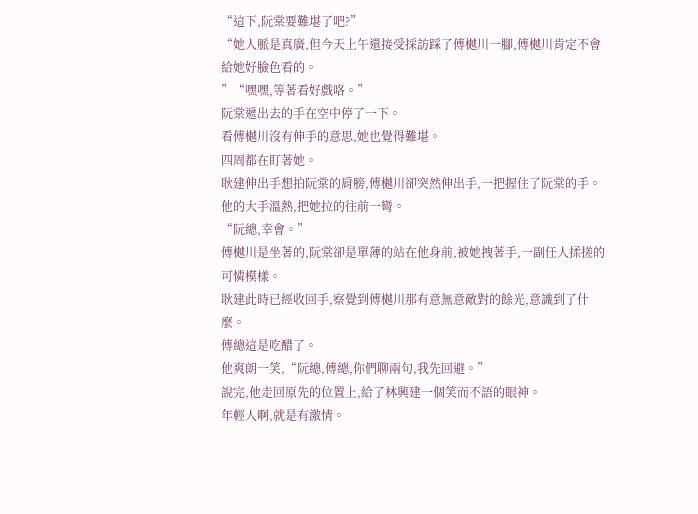“這下,阮棠要難堪了吧?”
“她人脈是真廣,但今天上午還接受採訪踩了傅樾川一腳,傅樾川肯定不會給她好臉色看的。
”“嘿嘿,等著看好戲咯。”
阮棠遞出去的手在空中停了一下。
看傅樾川沒有伸手的意思,她也覺得難堪。
四周都在盯著她。
耿建伸出手想拍阮棠的肩膀,傅樾川卻突然伸出手,一把握住了阮棠的手。
他的大手溫熱,把她拉的往前一彎。
“阮總,幸會。”
傅樾川是坐著的,阮棠卻是單薄的站在他身前,被她拽著手,一副任人揉搓的可憐模樣。
耿建此時已經收回手,察覺到傅樾川那有意無意敵對的餘光,意識到了什麼。
傅總這是吃醋了。
他爽朗一笑,“阮總,傅總,你們聊兩句,我先回避。”
說完,他走回原先的位置上,給了林興建一個笑而不語的眼神。
年輕人啊,就是有激情。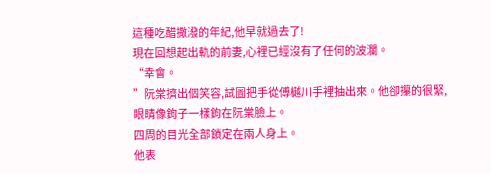這種吃醋撒潑的年紀,他早就過去了!
現在回想起出軌的前妻,心裡已經沒有了任何的波瀾。
“幸會。
”阮棠擠出個笑容,試圖把手從傅樾川手裡抽出來。他卻攥的很緊,眼睛像鉤子一樣鉤在阮棠臉上。
四周的目光全部鎖定在兩人身上。
他表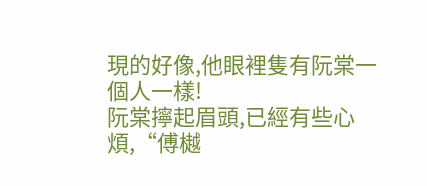現的好像,他眼裡隻有阮棠一個人一樣!
阮棠擰起眉頭,已經有些心煩,“傅樾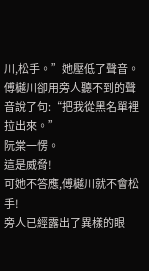川,松手。”她壓低了聲音。
傅樾川卻用旁人聽不到的聲音說了句:“把我從黑名單裡拉出來。”
阮棠一愣。
這是威脅!
可她不答應,傅樾川就不會松手!
旁人已經露出了異樣的眼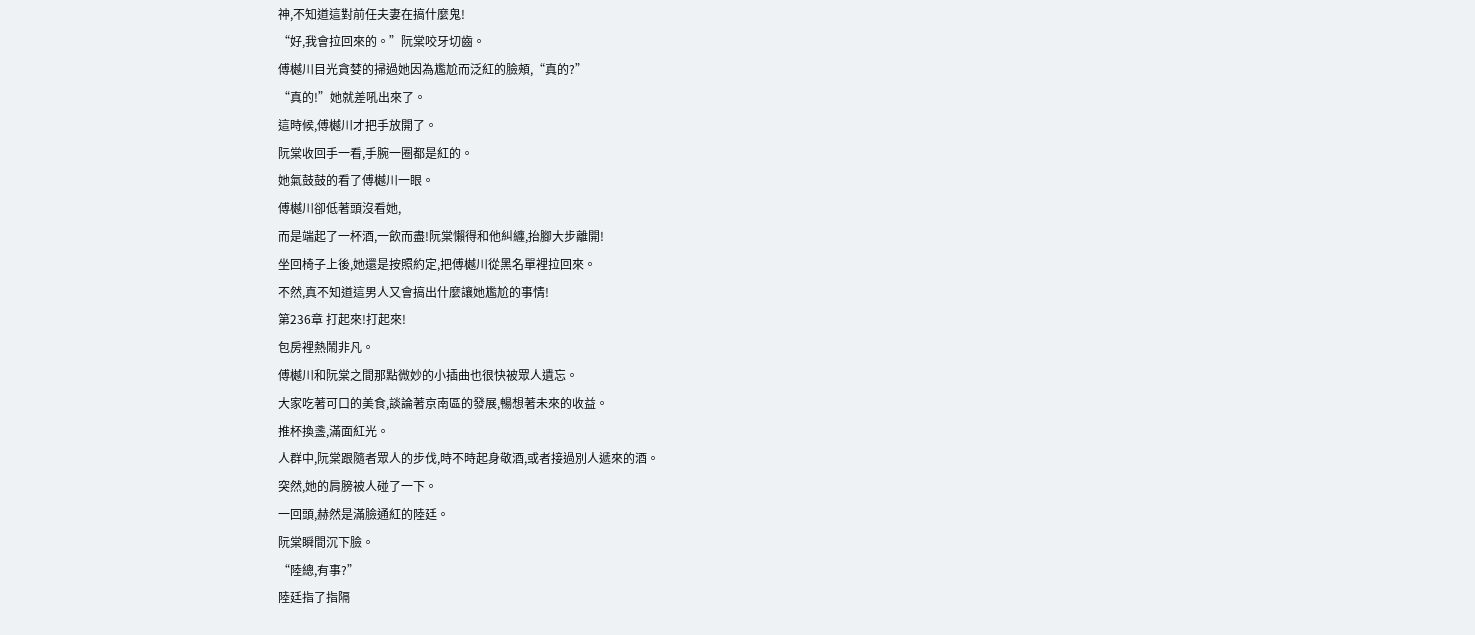神,不知道這對前任夫妻在搞什麼鬼!
“好,我會拉回來的。”阮棠咬牙切齒。
傅樾川目光貪婪的掃過她因為尷尬而泛紅的臉頰,“真的?”
“真的!”她就差吼出來了。
這時候,傅樾川才把手放開了。
阮棠收回手一看,手腕一圈都是紅的。
她氣鼓鼓的看了傅樾川一眼。
傅樾川卻低著頭沒看她,
而是端起了一杯酒,一飲而盡!阮棠懶得和他糾纏,抬腳大步離開!
坐回椅子上後,她還是按照約定,把傅樾川從黑名單裡拉回來。
不然,真不知道這男人又會搞出什麼讓她尷尬的事情!
第236章 打起來!打起來!
包房裡熱鬧非凡。
傅樾川和阮棠之間那點微妙的小插曲也很快被眾人遺忘。
大家吃著可口的美食,談論著京南區的發展,暢想著未來的收益。
推杯換盞,滿面紅光。
人群中,阮棠跟隨者眾人的步伐,時不時起身敬酒,或者接過別人遞來的酒。
突然,她的肩膀被人碰了一下。
一回頭,赫然是滿臉通紅的陸廷。
阮棠瞬間沉下臉。
“陸總,有事?”
陸廷指了指隔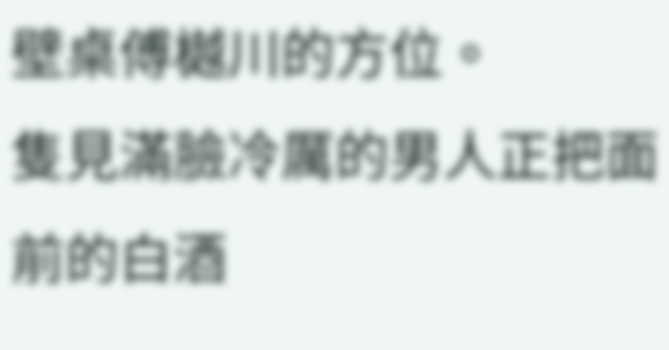壁桌傅樾川的方位。
隻見滿臉冷厲的男人正把面前的白酒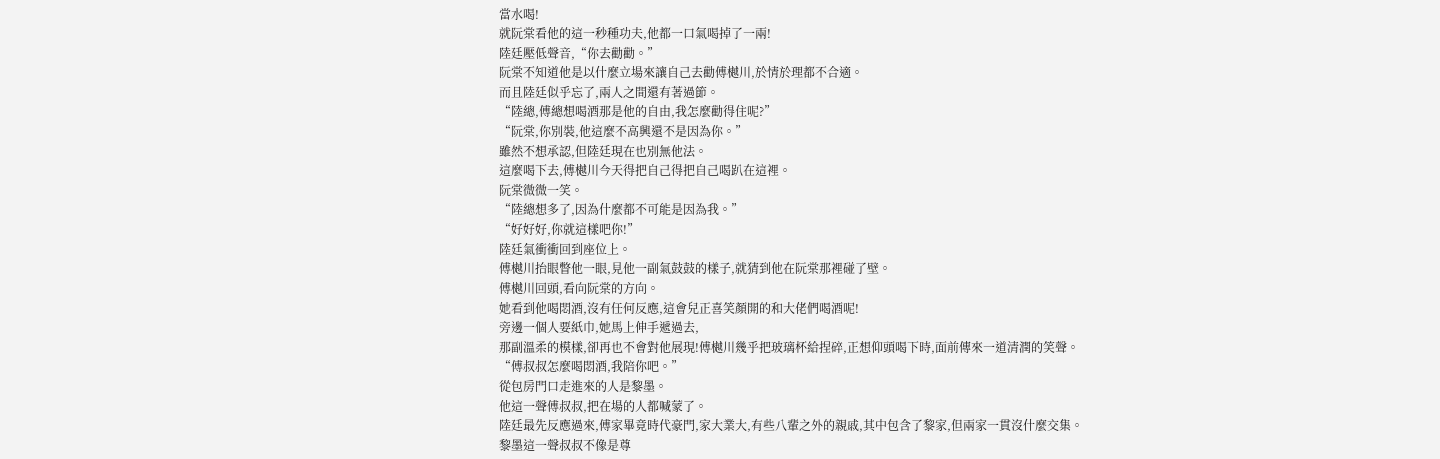當水喝!
就阮棠看他的這一秒種功夫,他都一口氣喝掉了一兩!
陸廷壓低聲音,“你去勸勸。”
阮棠不知道他是以什麼立場來讓自己去勸傅樾川,於情於理都不合適。
而且陸廷似乎忘了,兩人之間還有著過節。
“陸總,傅總想喝酒那是他的自由,我怎麼勸得住呢?”
“阮棠,你別裝,他這麼不高興還不是因為你。”
雖然不想承認,但陸廷現在也別無他法。
這麼喝下去,傅樾川今天得把自己得把自己喝趴在這裡。
阮棠微微一笑。
“陸總想多了,因為什麼都不可能是因為我。”
“好好好,你就這樣吧你!”
陸廷氣衝衝回到座位上。
傅樾川抬眼瞥他一眼,見他一副氣鼓鼓的樣子,就猜到他在阮棠那裡碰了壁。
傅樾川回頭,看向阮棠的方向。
她看到他喝悶酒,沒有任何反應,這會兒正喜笑顏開的和大佬們喝酒呢!
旁邊一個人要紙巾,她馬上伸手遞過去,
那副溫柔的模樣,卻再也不會對他展現!傅樾川幾乎把玻璃杯給捏碎,正想仰頭喝下時,面前傳來一道清潤的笑聲。
“傅叔叔怎麼喝悶酒,我陪你吧。”
從包房門口走進來的人是黎墨。
他這一聲傅叔叔,把在場的人都喊蒙了。
陸廷最先反應過來,傅家畢竟時代豪門,家大業大,有些八輩之外的親戚,其中包含了黎家,但兩家一貫沒什麼交集。
黎墨這一聲叔叔不像是尊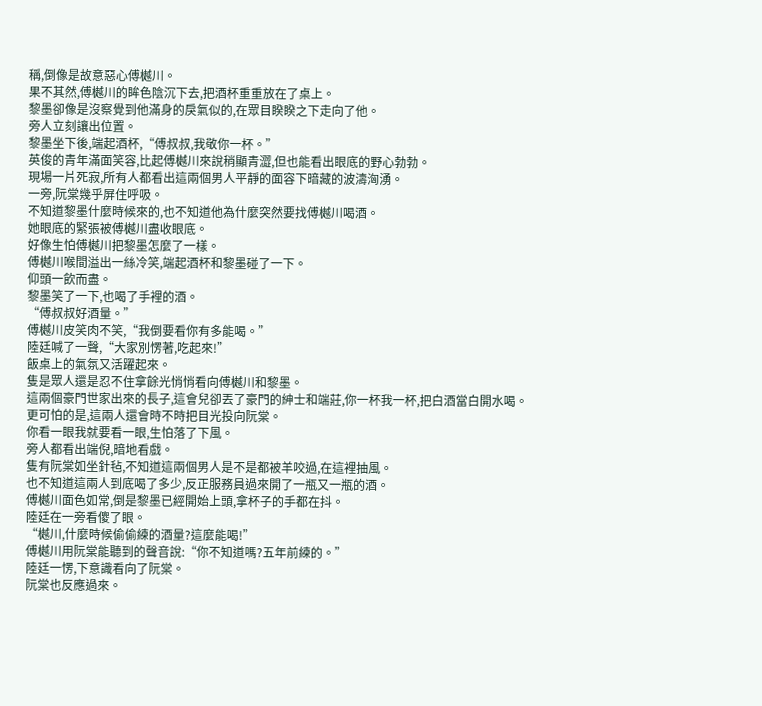稱,倒像是故意惡心傅樾川。
果不其然,傅樾川的眸色陰沉下去,把酒杯重重放在了桌上。
黎墨卻像是沒察覺到他滿身的戾氣似的,在眾目睽睽之下走向了他。
旁人立刻讓出位置。
黎墨坐下後,端起酒杯,“傅叔叔,我敬你一杯。”
英俊的青年滿面笑容,比起傅樾川來說稍顯青澀,但也能看出眼底的野心勃勃。
現場一片死寂,所有人都看出這兩個男人平靜的面容下暗藏的波濤洶湧。
一旁,阮棠幾乎屏住呼吸。
不知道黎墨什麼時候來的,也不知道他為什麼突然要找傅樾川喝酒。
她眼底的緊張被傅樾川盡收眼底。
好像生怕傅樾川把黎墨怎麼了一樣。
傅樾川喉間溢出一絲冷笑,端起酒杯和黎墨碰了一下。
仰頭一飲而盡。
黎墨笑了一下,也喝了手裡的酒。
“傅叔叔好酒量。”
傅樾川皮笑肉不笑,“我倒要看你有多能喝。”
陸廷喊了一聲,“大家別愣著,吃起來!”
飯桌上的氣氛又活躍起來。
隻是眾人還是忍不住拿餘光悄悄看向傅樾川和黎墨。
這兩個豪門世家出來的長子,這會兒卻丟了豪門的紳士和端莊,你一杯我一杯,把白酒當白開水喝。
更可怕的是,這兩人還會時不時把目光投向阮棠。
你看一眼我就要看一眼,生怕落了下風。
旁人都看出端倪,暗地看戲。
隻有阮棠如坐針毡,不知道這兩個男人是不是都被羊咬過,在這裡抽風。
也不知道這兩人到底喝了多少,反正服務員過來開了一瓶又一瓶的酒。
傅樾川面色如常,倒是黎墨已經開始上頭,拿杯子的手都在抖。
陸廷在一旁看傻了眼。
“樾川,什麼時候偷偷練的酒量?這麼能喝!”
傅樾川用阮棠能聽到的聲音說:“你不知道嗎?五年前練的。”
陸廷一愣,下意識看向了阮棠。
阮棠也反應過來。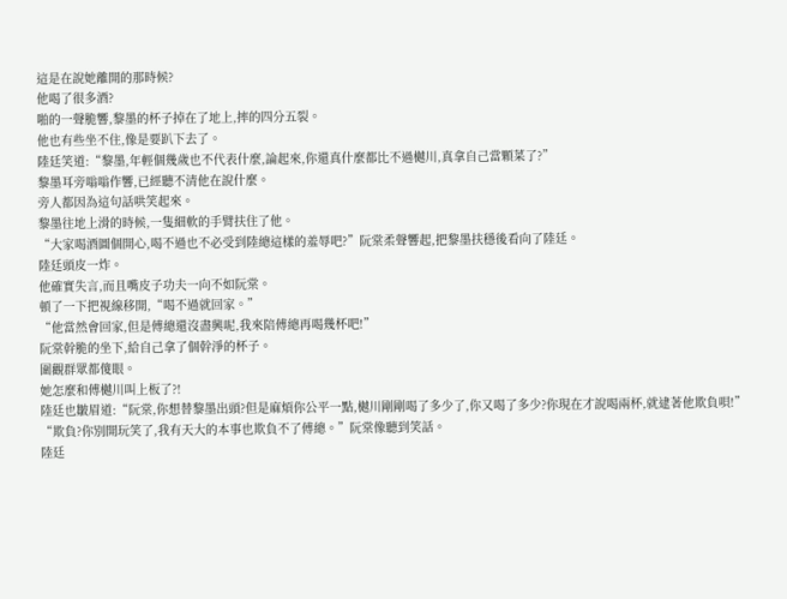這是在說她離開的那時候?
他喝了很多酒?
啪的一聲脆響,黎墨的杯子掉在了地上,摔的四分五裂。
他也有些坐不住,像是要趴下去了。
陸廷笑道:“黎墨,年輕個幾歲也不代表什麼,論起來,你還真什麼都比不過樾川,真拿自己當顆菜了?”
黎墨耳旁嗡嗡作響,已經聽不清他在說什麼。
旁人都因為這句話哄笑起來。
黎墨往地上滑的時候,一隻細軟的手臂扶住了他。
“大家喝酒圖個開心,喝不過也不必受到陸總這樣的羞辱吧?”阮棠柔聲響起,把黎墨扶穩後看向了陸廷。
陸廷頭皮一炸。
他確實失言,而且嘴皮子功夫一向不如阮棠。
頓了一下把視線移開,“喝不過就回家。”
“他當然會回家,但是傅總還沒盡興呢,我來陪傅總再喝幾杯吧!”
阮棠幹脆的坐下,給自己拿了個幹淨的杯子。
圍觀群眾都傻眼。
她怎麼和傅樾川叫上板了?!
陸廷也皺眉道:“阮棠,你想替黎墨出頭?但是麻煩你公平一點,樾川剛剛喝了多少了,你又喝了多少?你現在才說喝兩杯,就逮著他欺負唄!”
“欺負?你別開玩笑了,我有天大的本事也欺負不了傅總。”阮棠像聽到笑話。
陸廷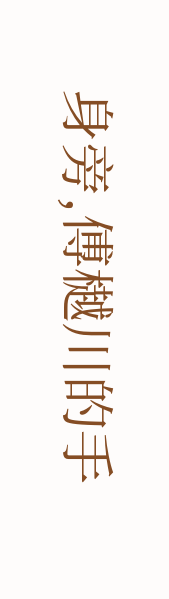身旁,傅樾川的手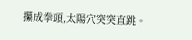攥成拳頭,太陽穴突突直跳。